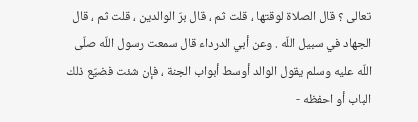تعالى ؟ قال الصلاة لوقتها ، قلت ثم ، قال برّ الوالدين ، قلت ثم ، قال الجهاد في سبيل اللّه . وعن أبي الدرداء قال سمعت رسول اللّه صلّى اللّه عليه وسلم يقول الوالد أوسط أبواب الجنة ، فإن شئت فضيّع ذلك الباب أو احفظه -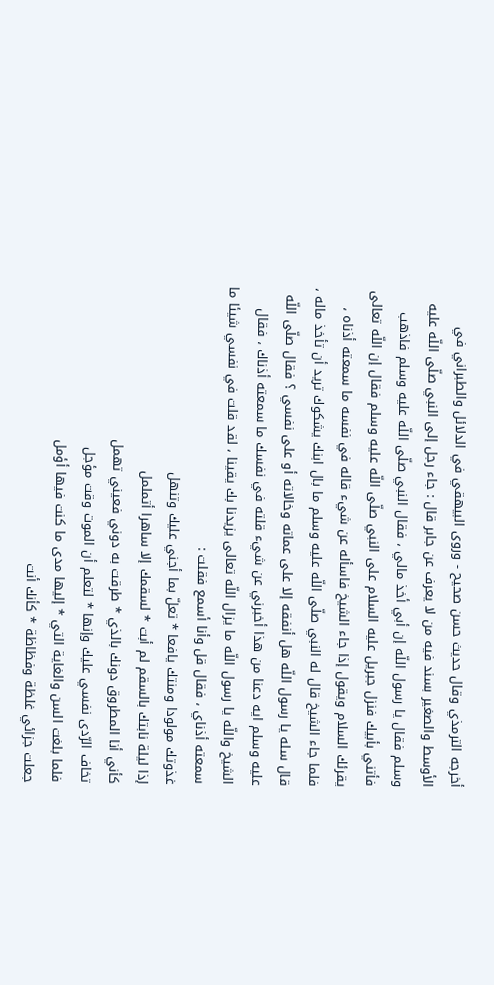أخرجه الترمذي وقال حديث حسن صحيح - وروى البيهقي في الدلائل والطبراني في الأوسط والصغير بسند فيه من لا يعرف عن جابر قال : جاء رجل إلى النبي صلّى اللّه عليه وسلم فقال يا رسول اللّه إن أبي أخذ مالي ، فقال النبي صلّى اللّه عليه وسلم فاذهب فأتني بأبيك فنزل جبريل عليه السلام على النبي صلّى اللّه عليه وسلم فقال إن اللّه تعالى يقرئك السلام ويقول إذا جاء الشيخ فاسأله عن شيء قاله في نفسه ما سمعته أذناه ، فلما جاء الشيخ قال له النبي صلّى اللّه عليه وسلم ما بال ابنك يشكوك تريد أن تأخذ ماله ، قال سله يا رسول اللّه هل أنفقه إلا على عماته وخالاته أو على نفسي ؟ فقال صلّى اللّه عليه وسلم ايه دعنا من هذا أخبرني عن شيء قلته في نفسك ما سمعته أذناك ، فقال الشيخ واللّه يا رسول اللّه ما يزال اللّه تعالى يزيدنا بك يقينا ، لقد قلت في نفسي شيئا ما سمعته أذناي ، فقال قل وأنا أسمع فقلت :
غذوتك مولودا ومنتك يافعا * تعلّ بما أجني عليك وتنهل
إذا ليلة نابتك بالسقم لم أبت * لسقمك إلا ساهرا أتململ
كأني أنا المطروق دونك بالذي * طرقت به دوني فعيني تهمل
تخاف الرّدى نفسي عليك وإنها * لتعلم أن الموت وقت مؤجل
فلما بلغت السن والغاية التي * إليها مدى ما كنت فيها أؤمل
جعلت جزائي غلظة وفظاظة * كأنك أنت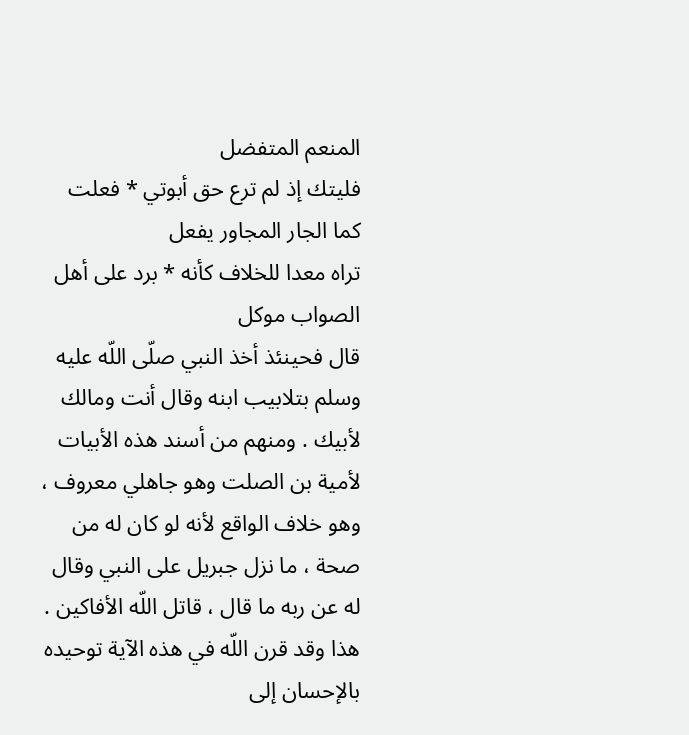المنعم المتفضل
فليتك إذ لم ترع حق أبوتي * فعلت كما الجار المجاور يفعل
تراه معدا للخلاف كأنه * برد على أهل الصواب موكل
قال فحينئذ أخذ النبي صلّى اللّه عليه وسلم بتلابيب ابنه وقال أنت ومالك لأبيك . ومنهم من أسند هذه الأبيات لأمية بن الصلت وهو جاهلي معروف ، وهو خلاف الواقع لأنه لو كان له من صحة ، ما نزل جبريل على النبي وقال له عن ربه ما قال ، قاتل اللّه الأفاكين . هذا وقد قرن اللّه في هذه الآية توحيده بالإحسان إلى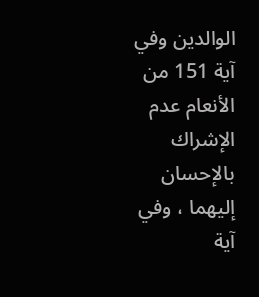الوالدين وفي آية 151 من الأنعام عدم الإشراك بالإحسان إليهما ، وفي آية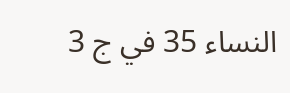النساء 35 في ج 3